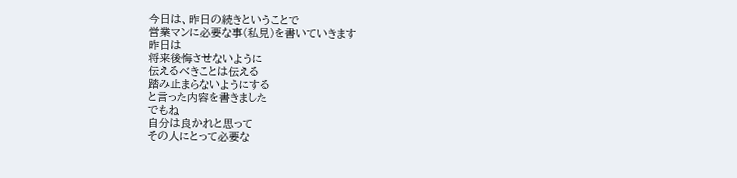今日は、昨日の続きということで
営業マンに必要な事(私見)を書いていきます
昨日は
将来後悔させないように
伝えるべきことは伝える
踏み止まらないようにする
と言った内容を書きました
でもね
自分は良かれと思って
その人にとって必要な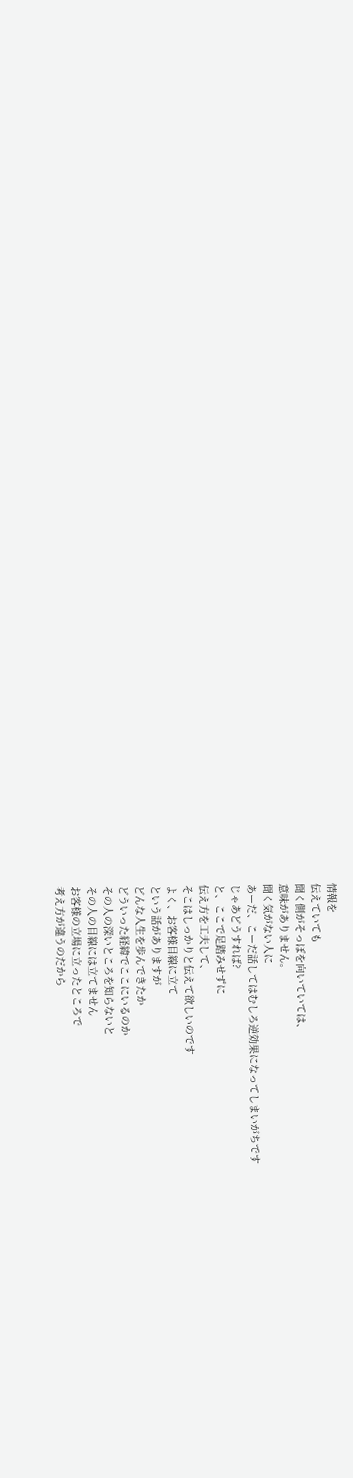情報を
伝えていても
聞く側がそっぽを向いていては、
意味がありません。
聞く気がない人に
あーだ、こーだ話してはむしろ逆効果になってしまいがちです
じゃあどうすれば?
と、ここで足踏みせずに
伝え方を工夫して、
そこはしっかりと伝えて欲しいのです
よく、お客様目線に立て
という話がありますが
どんな人生を歩んできたか
どういった経緯でここにいるのか
その人の深いところを知らないと
その人の目線には立てません
お客様の立場に立ったところで
考え方が違うのだから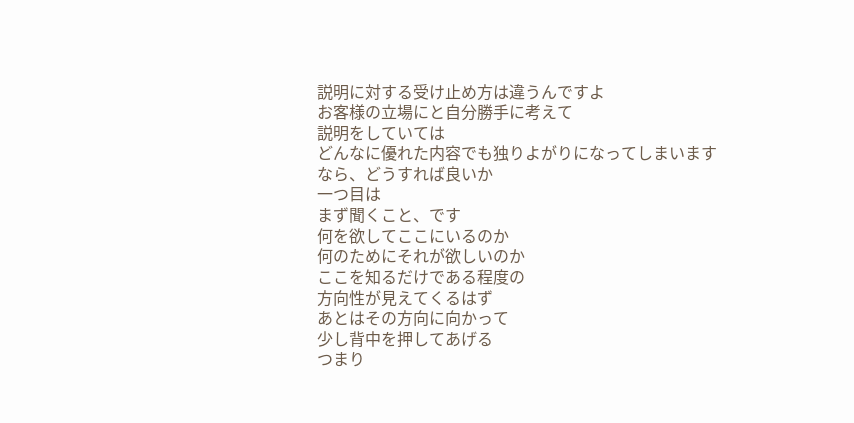説明に対する受け止め方は違うんですよ
お客様の立場にと自分勝手に考えて
説明をしていては
どんなに優れた内容でも独りよがりになってしまいます
なら、どうすれば良いか
一つ目は
まず聞くこと、です
何を欲してここにいるのか
何のためにそれが欲しいのか
ここを知るだけである程度の
方向性が見えてくるはず
あとはその方向に向かって
少し背中を押してあげる
つまり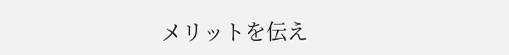メリットを伝え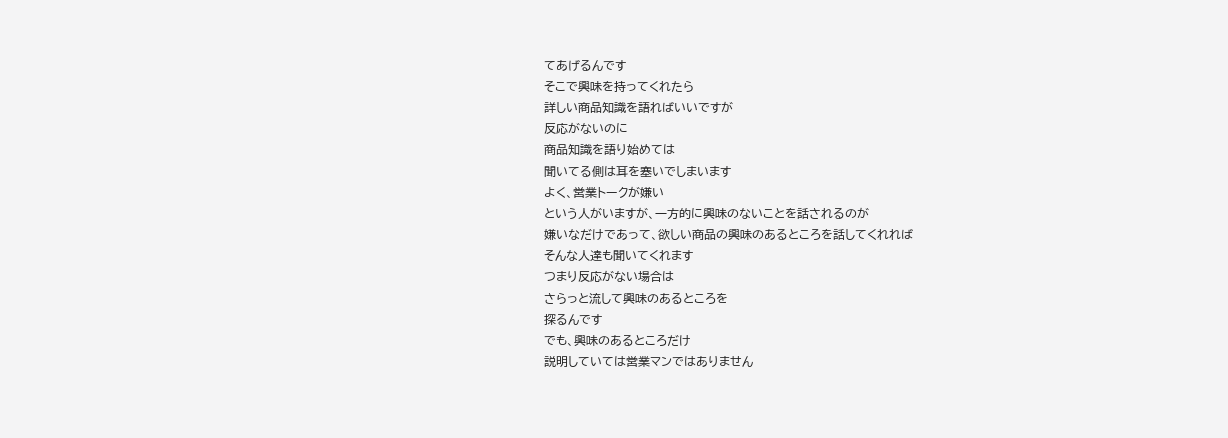てあげるんです
そこで興味を持ってくれたら
詳しい商品知識を語ればいいですが
反応がないのに
商品知識を語り始めては
聞いてる側は耳を塞いでしまいます
よく、営業トークが嫌い
という人がいますが、一方的に興味のないことを話されるのが
嫌いなだけであって、欲しい商品の興味のあるところを話してくれれば
そんな人達も聞いてくれます
つまり反応がない場合は
さらっと流して興味のあるところを
探るんです
でも、興味のあるところだけ
説明していては営業マンではありません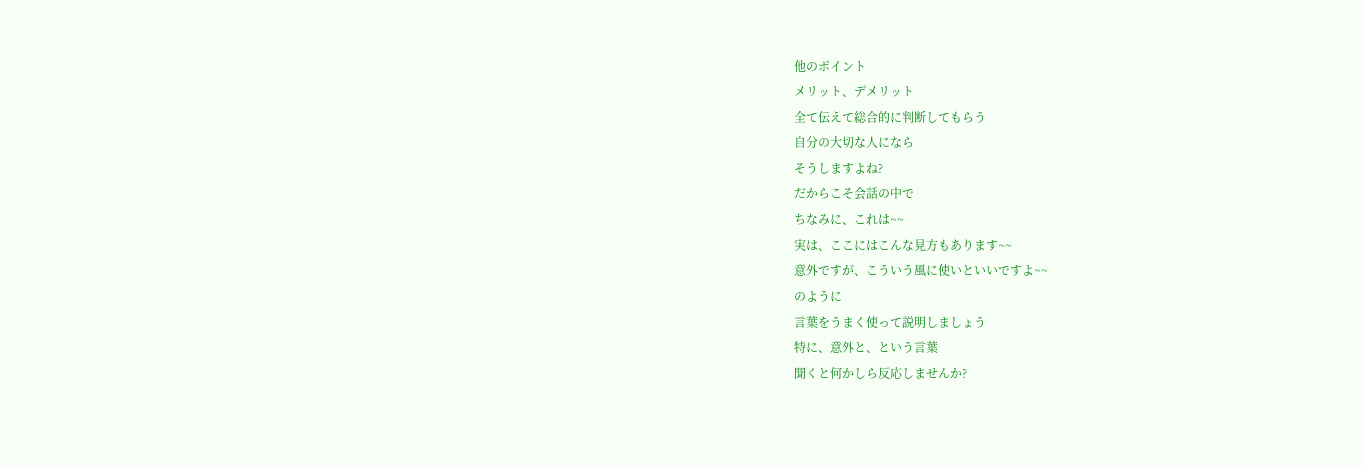他のポイント
メリット、デメリット
全て伝えて総合的に判断してもらう
自分の大切な人になら
そうしますよね?
だからこそ会話の中で
ちなみに、これは~~
実は、ここにはこんな見方もあります~~
意外ですが、こういう風に使いといいですよ~~
のように
言葉をうまく使って説明しましょう
特に、意外と、という言葉
聞くと何かしら反応しませんか?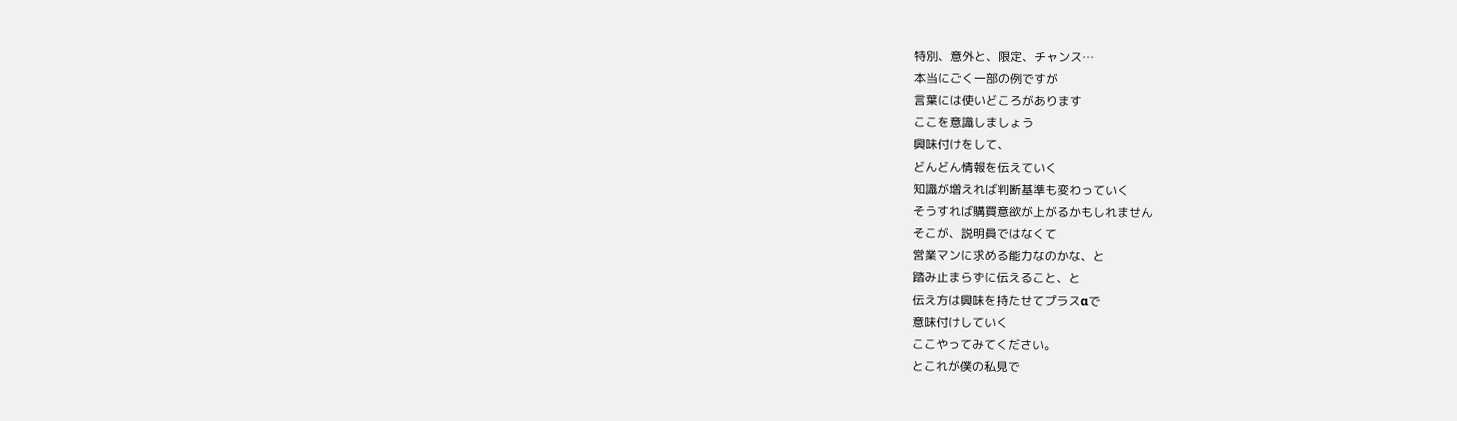特別、意外と、限定、チャンス…
本当にごく一部の例ですが
言葉には使いどころがあります
ここを意識しましょう
興味付けをして、
どんどん情報を伝えていく
知識が増えれば判断基準も変わっていく
そうすれば購買意欲が上がるかもしれません
そこが、説明員ではなくて
営業マンに求める能力なのかな、と
踏み止まらずに伝えること、と
伝え方は興味を持たせてプラスαで
意味付けしていく
ここやってみてください。
とこれが僕の私見で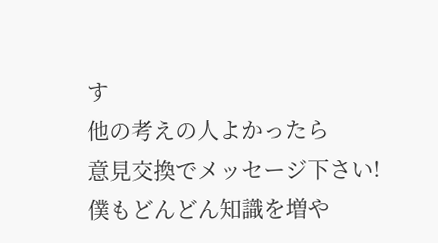す
他の考えの人よかったら
意見交換でメッセージ下さい!
僕もどんどん知識を増や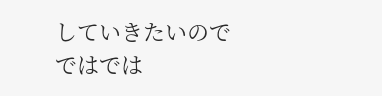していきたいので
ではでは